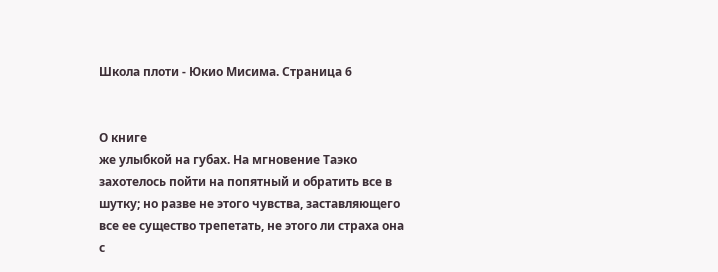Школа плоти - Юкио Мисима. Страница 6


О книге
же улыбкой на губах. На мгновение Таэко захотелось пойти на попятный и обратить все в шутку; но разве не этого чувства, заставляющего все ее существо трепетать, не этого ли страха она с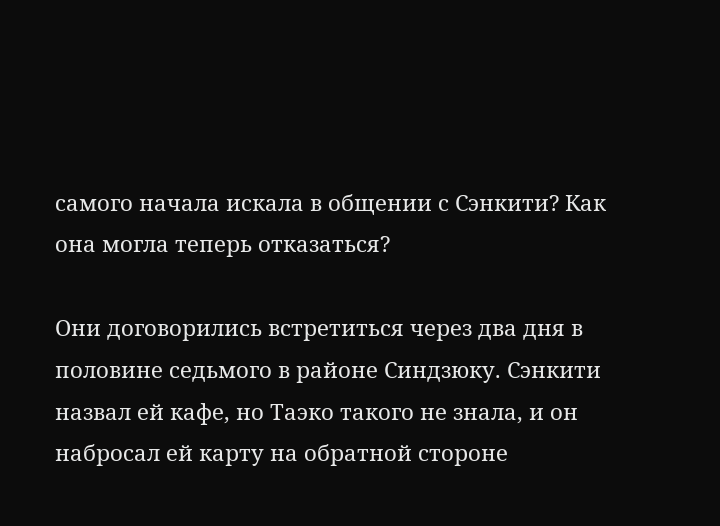самого начала искала в общении с Сэнкити? Как она могла теперь отказаться?

Они договорились встретиться через два дня в половине седьмого в районе Синдзюку. Сэнкити назвал ей кафе, но Таэко такого не знала, и он набросал ей карту на обратной стороне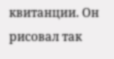квитанции. Он рисовал так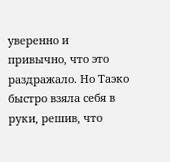уверенно и привычно, что это раздражало. Но Таэко быстро взяла себя в руки, решив, что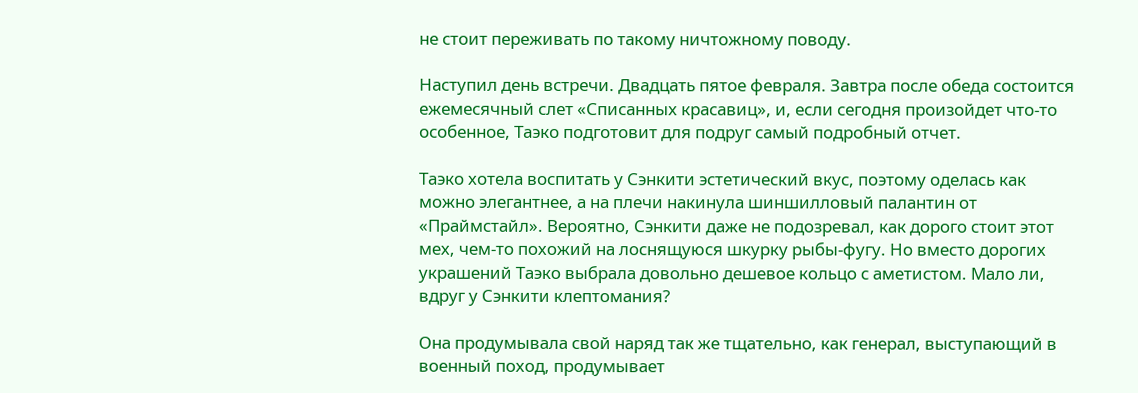не стоит переживать по такому ничтожному поводу.

Наступил день встречи. Двадцать пятое февраля. Завтра после обеда состоится ежемесячный слет «Списанных красавиц», и, если сегодня произойдет что-то особенное, Таэко подготовит для подруг самый подробный отчет.

Таэко хотела воспитать у Сэнкити эстетический вкус, поэтому оделась как можно элегантнее, а на плечи накинула шиншилловый палантин от «Праймстайл». Вероятно, Сэнкити даже не подозревал, как дорого стоит этот мех, чем-то похожий на лоснящуюся шкурку рыбы-фугу. Но вместо дорогих украшений Таэко выбрала довольно дешевое кольцо с аметистом. Мало ли, вдруг у Сэнкити клептомания?

Она продумывала свой наряд так же тщательно, как генерал, выступающий в военный поход, продумывает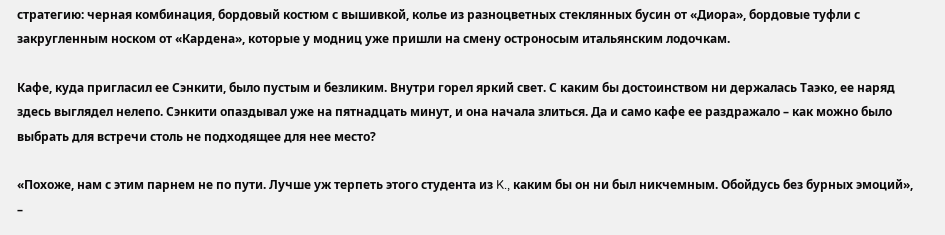стратегию: черная комбинация, бордовый костюм с вышивкой, колье из разноцветных стеклянных бусин от «Диора», бордовые туфли с закругленным носком от «Кардена», которые у модниц уже пришли на смену остроносым итальянским лодочкам.

Кафе, куда пригласил ее Сэнкити, было пустым и безликим. Внутри горел яркий свет. С каким бы достоинством ни держалась Таэко, ее наряд здесь выглядел нелепо. Сэнкити опаздывал уже на пятнадцать минут, и она начала злиться. Да и само кафе ее раздражало – как можно было выбрать для встречи столь не подходящее для нее место?

«Похоже, нам с этим парнем не по пути. Лучше уж терпеть этого студента из K., каким бы он ни был никчемным. Обойдусь без бурных эмоций», –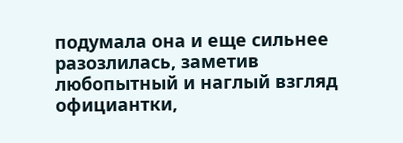подумала она и еще сильнее разозлилась, заметив любопытный и наглый взгляд официантки,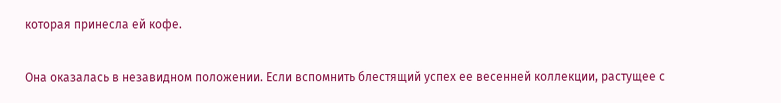которая принесла ей кофе.

Она оказалась в незавидном положении. Если вспомнить блестящий успех ее весенней коллекции, растущее с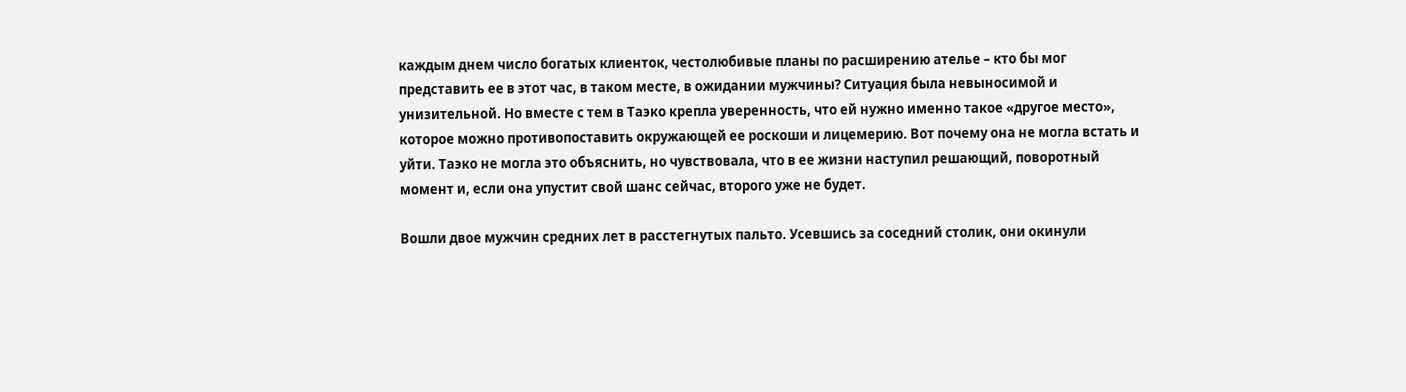каждым днем число богатых клиенток, честолюбивые планы по расширению ателье – кто бы мог представить ее в этот час, в таком месте, в ожидании мужчины? Ситуация была невыносимой и унизительной. Но вместе с тем в Таэко крепла уверенность, что ей нужно именно такое «другое место», которое можно противопоставить окружающей ее роскоши и лицемерию. Вот почему она не могла встать и уйти. Таэко не могла это объяснить, но чувствовала, что в ее жизни наступил решающий, поворотный момент и, если она упустит свой шанс сейчас, второго уже не будет.

Вошли двое мужчин средних лет в расстегнутых пальто. Усевшись за соседний столик, они окинули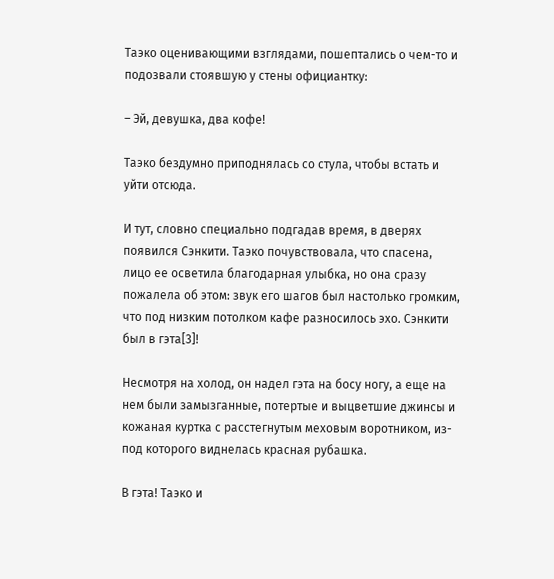Таэко оценивающими взглядами, пошептались о чем-то и подозвали стоявшую у стены официантку:

– Эй, девушка, два кофе!

Таэко бездумно приподнялась со стула, чтобы встать и уйти отсюда.

И тут, словно специально подгадав время, в дверях появился Сэнкити. Таэко почувствовала, что спасена, лицо ее осветила благодарная улыбка, но она сразу пожалела об этом: звук его шагов был настолько громким, что под низким потолком кафе разносилось эхо. Сэнкити был в гэта[3]!

Несмотря на холод, он надел гэта на босу ногу, а еще на нем были замызганные, потертые и выцветшие джинсы и кожаная куртка с расстегнутым меховым воротником, из-под которого виднелась красная рубашка.

В гэта! Таэко и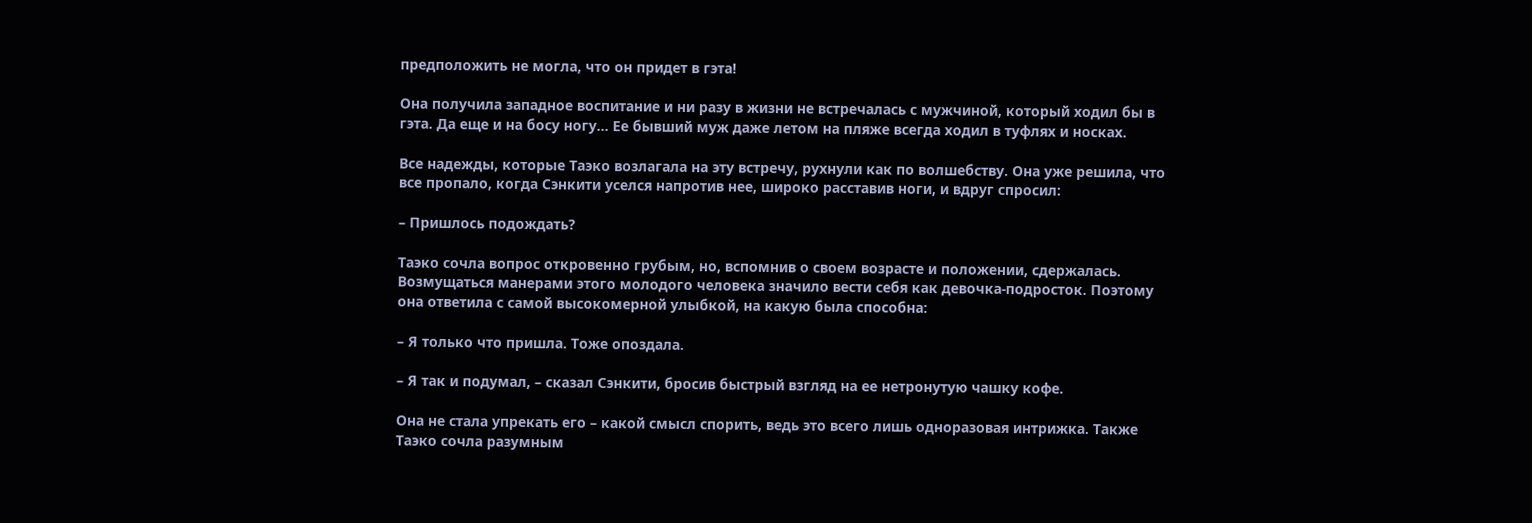предположить не могла, что он придет в гэта!

Она получила западное воспитание и ни разу в жизни не встречалась с мужчиной, который ходил бы в гэта. Да еще и на босу ногу… Ее бывший муж даже летом на пляже всегда ходил в туфлях и носках.

Все надежды, которые Таэко возлагала на эту встречу, рухнули как по волшебству. Она уже решила, что все пропало, когда Сэнкити уселся напротив нее, широко расставив ноги, и вдруг спросил:

– Пришлось подождать?

Таэко сочла вопрос откровенно грубым, но, вспомнив о своем возрасте и положении, сдержалась. Возмущаться манерами этого молодого человека значило вести себя как девочка-подросток. Поэтому она ответила с самой высокомерной улыбкой, на какую была способна:

– Я только что пришла. Тоже опоздала.

– Я так и подумал, – сказал Сэнкити, бросив быстрый взгляд на ее нетронутую чашку кофе.

Она не стала упрекать его – какой смысл спорить, ведь это всего лишь одноразовая интрижка. Также Таэко сочла разумным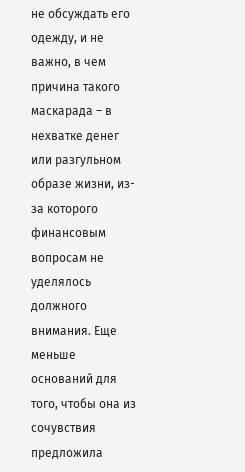не обсуждать его одежду, и не важно, в чем причина такого маскарада – в нехватке денег или разгульном образе жизни, из-за которого финансовым вопросам не уделялось должного внимания. Еще меньше оснований для того, чтобы она из сочувствия предложила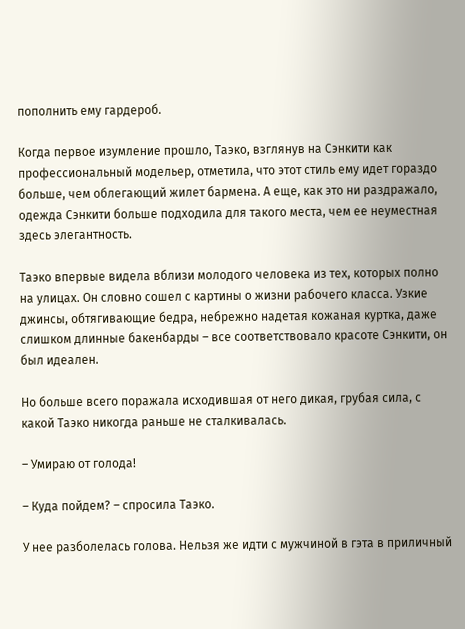пополнить ему гардероб.

Когда первое изумление прошло, Таэко, взглянув на Сэнкити как профессиональный модельер, отметила, что этот стиль ему идет гораздо больше, чем облегающий жилет бармена. А еще, как это ни раздражало, одежда Сэнкити больше подходила для такого места, чем ее неуместная здесь элегантность.

Таэко впервые видела вблизи молодого человека из тех, которых полно на улицах. Он словно сошел с картины о жизни рабочего класса. Узкие джинсы, обтягивающие бедра, небрежно надетая кожаная куртка, даже слишком длинные бакенбарды – все соответствовало красоте Сэнкити, он был идеален.

Но больше всего поражала исходившая от него дикая, грубая сила, с какой Таэко никогда раньше не сталкивалась.

– Умираю от голода!

– Куда пойдем? – спросила Таэко.

У нее разболелась голова. Нельзя же идти с мужчиной в гэта в приличный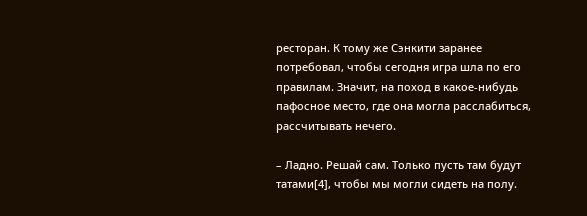ресторан. К тому же Сэнкити заранее потребовал, чтобы сегодня игра шла по его правилам. Значит, на поход в какое-нибудь пафосное место, где она могла расслабиться, рассчитывать нечего.

– Ладно. Решай сам. Только пусть там будут татами[4], чтобы мы могли сидеть на полу.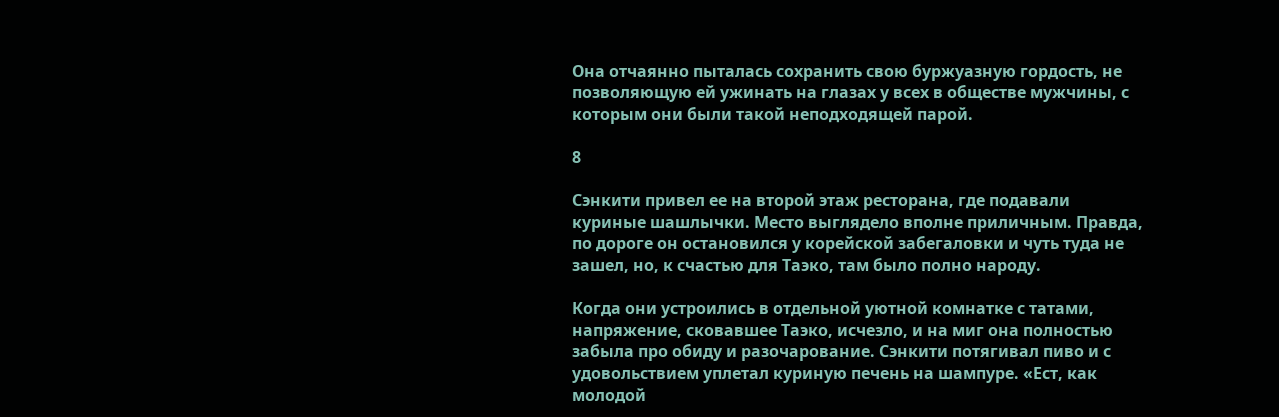Она отчаянно пыталась сохранить свою буржуазную гордость, не позволяющую ей ужинать на глазах у всех в обществе мужчины, с которым они были такой неподходящей парой.

8

Сэнкити привел ее на второй этаж ресторана, где подавали куриные шашлычки. Место выглядело вполне приличным. Правда, по дороге он остановился у корейской забегаловки и чуть туда не зашел, но, к счастью для Таэко, там было полно народу.

Когда они устроились в отдельной уютной комнатке с татами, напряжение, сковавшее Таэко, исчезло, и на миг она полностью забыла про обиду и разочарование. Сэнкити потягивал пиво и с удовольствием уплетал куриную печень на шампуре. «Ест, как молодой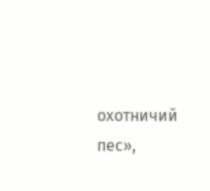охотничий пес»,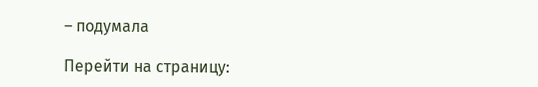– подумала

Перейти на страницу: